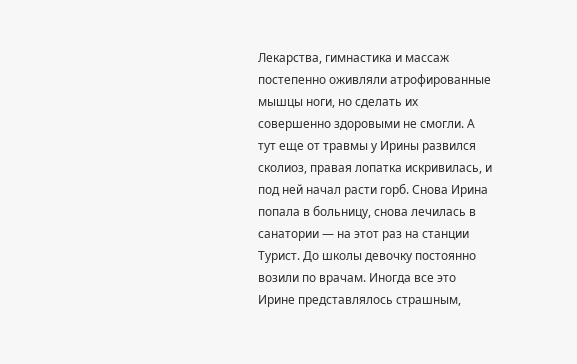Лекарства, гимнастика и массаж постепенно оживляли атрофированные мышцы ноги, но сделать их совершенно здоровыми не смогли. А тут еще от травмы у Ирины развился сколиоз, правая лопатка искривилась, и под ней начал расти горб. Снова Ирина попала в больницу, снова лечилась в санатории — на этот раз на станции Турист. До школы девочку постоянно возили по врачам. Иногда все это Ирине представлялось страшным,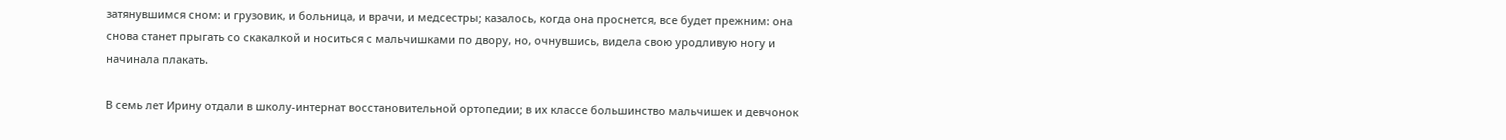затянувшимся сном: и грузовик, и больница, и врачи, и медсестры; казалось, когда она проснется, все будет прежним: она снова станет прыгать со скакалкой и носиться с мальчишками по двору, но, очнувшись, видела свою уродливую ногу и начинала плакать.

В семь лет Ирину отдали в школу-интернат восстановительной ортопедии; в их классе большинство мальчишек и девчонок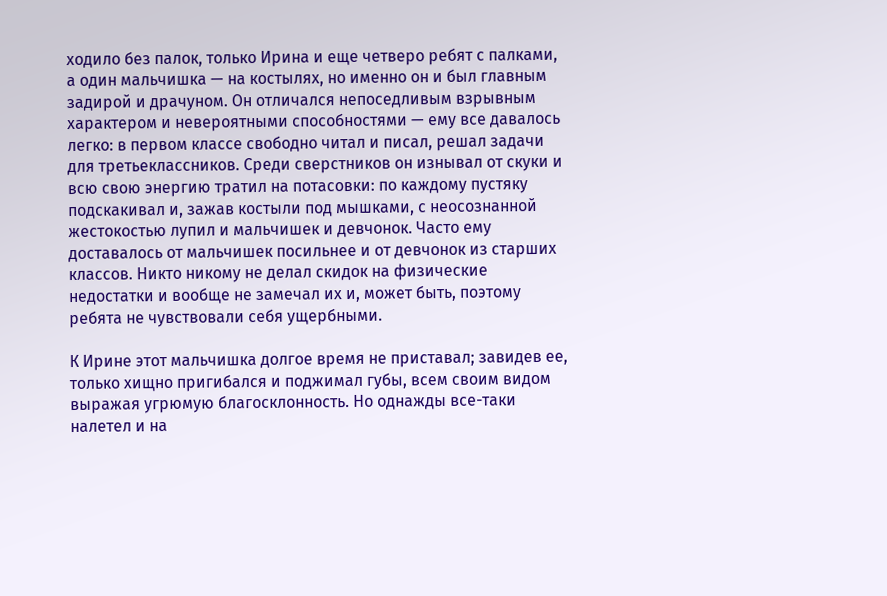ходило без палок, только Ирина и еще четверо ребят с палками, а один мальчишка — на костылях, но именно он и был главным задирой и драчуном. Он отличался непоседливым взрывным характером и невероятными способностями — ему все давалось легко: в первом классе свободно читал и писал, решал задачи для третьеклассников. Среди сверстников он изнывал от скуки и всю свою энергию тратил на потасовки: по каждому пустяку подскакивал и, зажав костыли под мышками, с неосознанной жестокостью лупил и мальчишек и девчонок. Часто ему доставалось от мальчишек посильнее и от девчонок из старших классов. Никто никому не делал скидок на физические недостатки и вообще не замечал их и, может быть, поэтому ребята не чувствовали себя ущербными.

К Ирине этот мальчишка долгое время не приставал; завидев ее, только хищно пригибался и поджимал губы, всем своим видом выражая угрюмую благосклонность. Но однажды все-таки налетел и на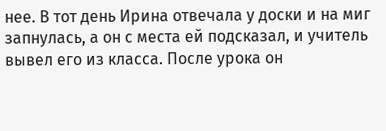нее. В тот день Ирина отвечала у доски и на миг запнулась, а он с места ей подсказал, и учитель вывел его из класса. После урока он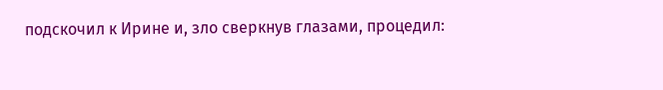подскочил к Ирине и, зло сверкнув глазами, процедил: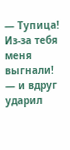— Тупица! Из-за тебя меня выгнали! — и вдруг ударил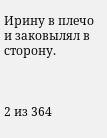Ирину в плечо и заковылял в сторону.



2 из 364